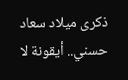ذكرى ميلاد سعاد حسني.. أيقونة لا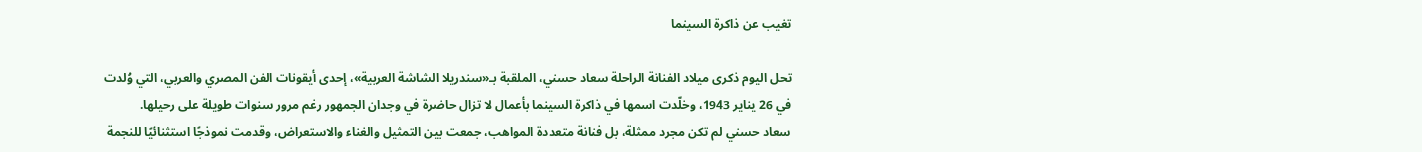تغيب عن ذاكرة السينما

تحل اليوم ذكرى ميلاد الفنانة الراحلة سعاد حسني، الملقبة بـ«سندريلا الشاشة العربية»، إحدى أيقونات الفن المصري والعربي، التي وُلدت في 26 يناير 1943، وخلّدت اسمها في ذاكرة السينما بأعمال لا تزال حاضرة في وجدان الجمهور رغم مرور سنوات طويلة على رحيلها.
سعاد حسني لم تكن مجرد ممثلة، بل فنانة متعددة المواهب، جمعت بين التمثيل والغناء والاستعراض، وقدمت نموذجًا استثنائيًا للنجمة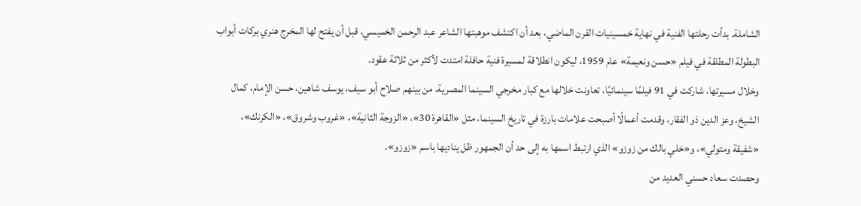الشاملة. بدأت رحلتها الفنية في نهاية خمسينيات القرن الماضي، بعد أن اكتشف موهبتها الشاعر عبد الرحمن الخميسي، قبل أن يفتح لها المخرج هنري بركات أبواب البطولة المطلقة في فيلم «حسن ونعيمة» عام 1959، ليكون انطلاقة لمسيرة فنية حافلة امتدت لأكثر من ثلاثة عقود.
وخلال مسيرتها، شاركت في 91 فيلمًا سينمائيًا، تعاونت خلالها مع كبار مخرجي السينما المصرية، من بينهم صلاح أبو سيف، يوسف شاهين، حسن الإمام، كمال الشيخ، وعز الدين ذو الفقار، وقدمت أعمالًا أصبحت علامات بارزة في تاريخ السينما، مثل «القاهرة 30»، «الزوجة الثانية»، «غروب وشروق»، «الكرنك»، «شفيقة ومتولي»، و«خلي بالك من زوزو» الذي ارتبط اسمها به إلى حد أن الجمهور ظل يناديها باسم «زوزو».
وحصدت سعاد حسني العديد من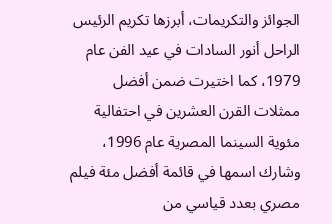الجوائز والتكريمات، أبرزها تكريم الرئيس الراحل أنور السادات في عيد الفن عام 1979، كما اختيرت ضمن أفضل ممثلات القرن العشرين في احتفالية مئوية السينما المصرية عام 1996، وشارك اسمها في قائمة أفضل مئة فيلم مصري بعدد قياسي من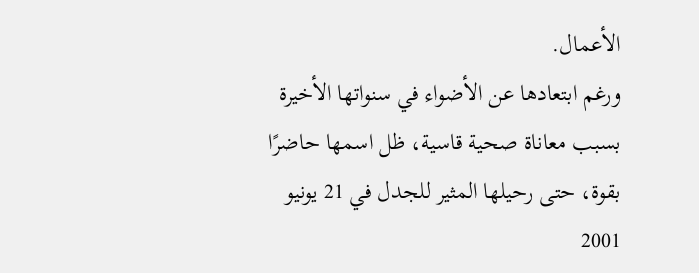الأعمال.
ورغم ابتعادها عن الأضواء في سنواتها الأخيرة بسبب معاناة صحية قاسية، ظل اسمها حاضرًا بقوة، حتى رحيلها المثير للجدل في 21 يونيو 2001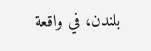بلندن، في واقعة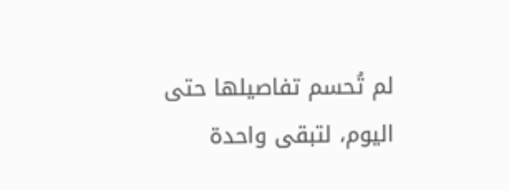لم تُحسم تفاصيلها حتى اليوم، لتبقى واحدة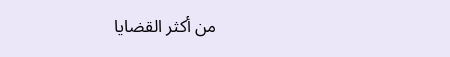من أكثر القضايا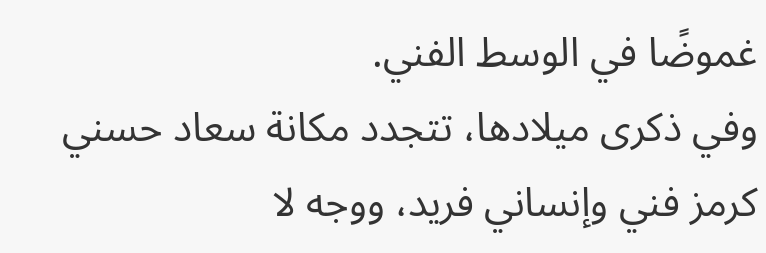غموضًا في الوسط الفني.
وفي ذكرى ميلادها، تتجدد مكانة سعاد حسني كرمز فني وإنساني فريد، ووجه لا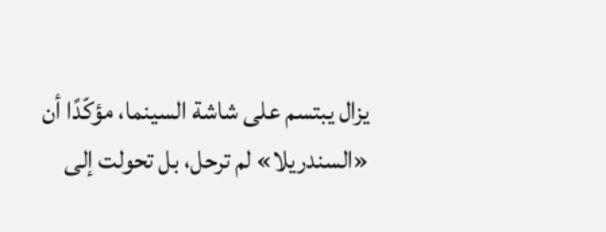يزال يبتسم على شاشة السينما، مؤكّدًا أن «السندريلا» لم ترحل، بل تحولت إلى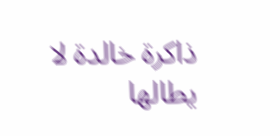ذاكرة خالدة لا يطالها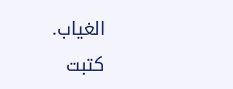الغياب.
كتبت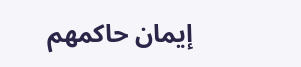إيمان حاكمهم